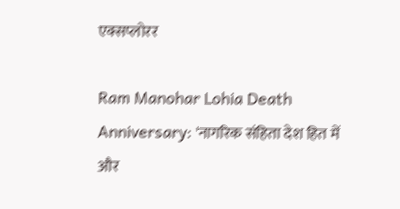एक्सप्लोरर

Ram Manohar Lohia Death Anniversary: 'नागरिक संहिता देश हित में और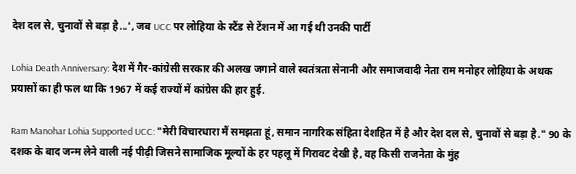देश दल से, चुनावों से बड़ा है...', जब UCC पर लोहिया के स्टैंड से टेंशन में आ गई थी उनकी पार्टी

Lohia Death Anniversary: देश में गैर-कांग्रेसी सरकार की अलख जगाने वाले स्वतंत्रता सेनानी और समाजवादी नेता राम मनोहर लोहिया के अथक प्रयासों का ही फल था कि 1967 में कई राज्यों में कांग्रेस की हार हुई.

Ram Manohar Lohia Supported UCC: "मेरी विचारधारा मैं समझता हूं, समान नागरिक संहिता देशहित में है और देश दल से, चुनावों से बड़ा है." 90 के दशक के बाद जन्म लेने वाली नई पीढ़ी जिसने सामाजिक मूल्यों के हर पहलू में गिरावट देखी है, वह किसी राजनेता के मुंह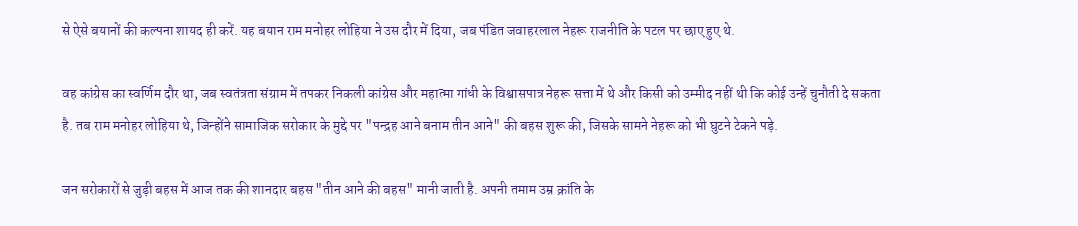से ऐसे बयानों की कल्पना शायद ही करें. यह बयान राम मनोहर लोहिया ने उस दौर में दिया, जब पंडित जवाहरलाल नेहरू राजनीति के पटल पर छाए हुए थे.

वह कांग्रेस का स्वर्णिम दौर था, जब स्वतंत्रता संग्राम में तपकर निकली कांग्रेस और महात्मा गांधी के विश्वासपात्र नेहरू सत्ता में थे और किसी को उम्मीद नहीं थी कि कोई उन्हें चुनौती दे सकता है. तब राम मनोहर लोहिया थे, जिन्होंने सामाजिक सरोकार के मुद्दे पर "पन्द्रह आने बनाम तीन आने" की बहस शुरू की, जिसके सामने नेहरू को भी घुटने टेकने पड़े.

जन सरोकारों से जुड़ी बहस में आज तक की शानदार बहस "तीन आने की बहस" मानी जाती है. अपनी तमाम उम्र क्रांति के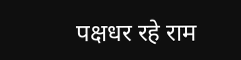पक्षधर रहे राम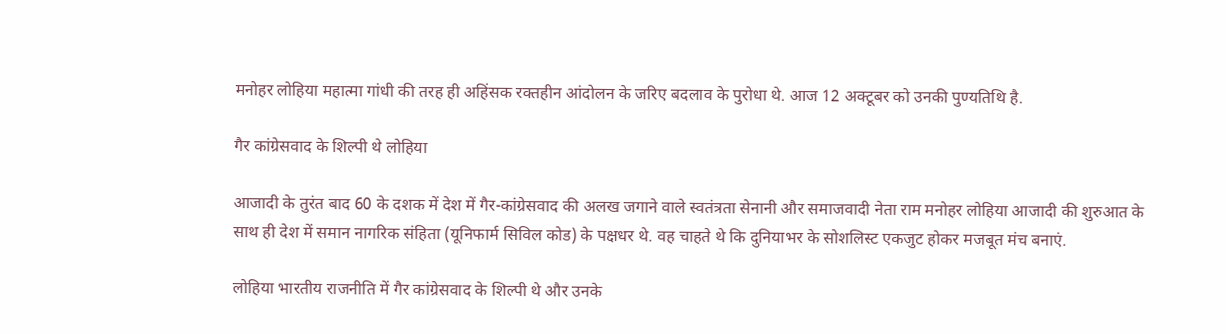मनोहर लोहिया महात्मा गांधी की तरह ही अहिंसक रक्तहीन आंदोलन के जरिए बदलाव के पुरोधा थे. आज 12 अक्टूबर को उनकी पुण्यतिथि है.

गैर कांग्रेसवाद के शिल्पी थे लोहिया

आजादी के तुरंत बाद 60 के दशक में देश में गैर-कांग्रेसवाद की अलख जगाने वाले स्वतंत्रता सेनानी और समाजवादी नेता राम मनोहर लोहिया आजादी की शुरुआत के साथ ही देश में समान नागरिक संहिता (यूनिफार्म सिविल कोड) के पक्षधर थे. वह चाहते थे कि दुनियाभर के सोशलिस्ट एकजुट होकर मजबूत मंच बनाएं.

लोहिया भारतीय राजनीति में गैर कांग्रेसवाद के शिल्पी थे और उनके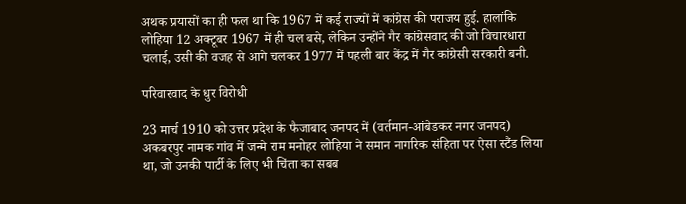अथक प्रयासों का ही फल था कि 1967 में कई राज्यों में कांग्रेस की पराजय हुई. हालांकि लोहिया 12 अक्टूबर 1967 में ही चल बसे, लेकिन उन्होंने गैर कांग्रेसवाद की जो विचारधारा चलाई, उसी की वजह से आगे चलकर 1977 में पहली बार केंद्र में गैर कांग्रेसी सरकारी बनी.

परिवारवाद के धुर विरोधी

23 मार्च 1910 को उत्तर प्रदेश के फैजाबाद जनपद में (वर्तमान-आंबेडकर नगर जनपद) अकबरपुर नामक गांव में जन्मे राम मनोहर लोहिया ने समान नागरिक संहिता पर ऐसा स्टैंड लिया था, जो उनकी पार्टी के लिए भी चिंता का सबब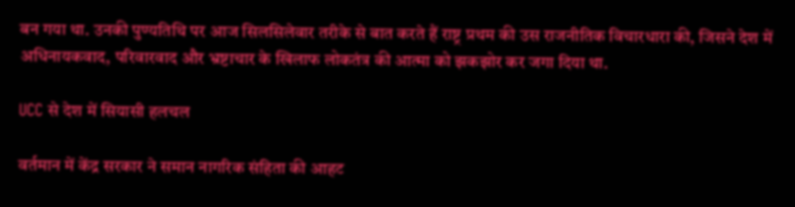बन गया था. उनकी पुण्यतिथि पर आज सिलसिलेवार तरीके से बात करते हैं राष्ट्र प्रथम की उस राजनीतिक विचारधारा की, जिसने देश में अधिनायकवाद, परिवारवाद और भ्रष्टाचार के खिलाफ लोकतंत्र की आत्मा को झकझोर कर जगा दिया था.

UCC से देश में सियासी हलचल

वर्तमान में केंद्र सरकार ने समान नागरिक संहिता की आहट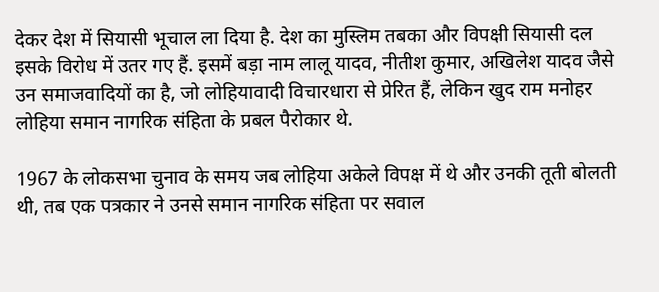देकर देश में सियासी भूचाल ला दिया है. देश का मुस्लिम तबका और विपक्षी सियासी दल इसके विरोध में उतर गए हैं. इसमें बड़ा नाम लालू यादव, नीतीश कुमार, अखिलेश यादव जैसे उन समाजवादियों का है, जो लोहियावादी विचारधारा से प्रेरित हैं, लेकिन खुद राम मनोहर लोहिया समान नागरिक संहिता के प्रबल पैरोकार थे.

1967 के लोकसभा चुनाव के समय जब लोहिया अकेले विपक्ष में थे और उनकी तूती बोलती थी, तब एक पत्रकार ने उनसे समान नागरिक संहिता पर सवाल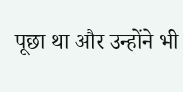पूछा था और उन्होंने भी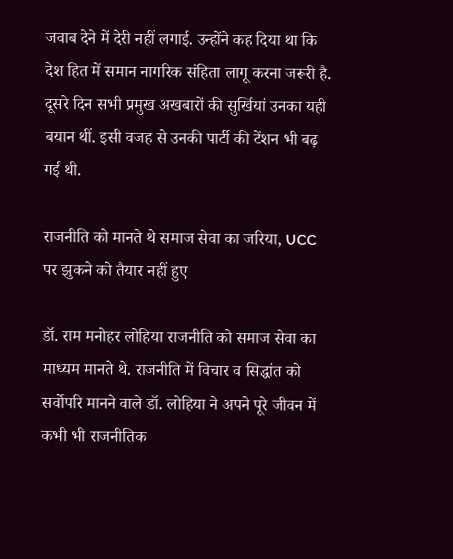जवाब देने में देरी नहीं लगाई. उन्होंने कह दिया था कि देश हित में समान नागरिक संहिता लागू करना जरूरी है. दूसरे दिन सभी प्रमुख अखबारों की सुर्खियां उनका यही बयान थीं. इसी वजह से उनकी पार्टी की टेंशन भी बढ़ गई थी.

राजनीति को मानते थे समाज सेवा का जरिया, UCC पर झुकने को तैयार नहीं हुए

डॉ. राम मनोहर लोहिया राजनीति को समाज सेवा का माध्यम मानते थे. राजनीति में विचार व सिद्धांत को सर्वोपरि मानने वाले डॉ. लोहिया ने अपने पूरे जीवन में कभी भी राजनीतिक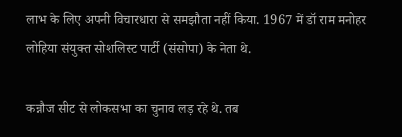लाभ के लिए अपनी विचारधारा से समझौता नहीं किया. 1967 में डॉ राम मनोहर लोहिया संयुक्त सोशलिस्ट पार्टी (संसोपा) के नेता थे.

कन्नौज सीट से लोकसभा का चुनाव लड़ रहे थे. तब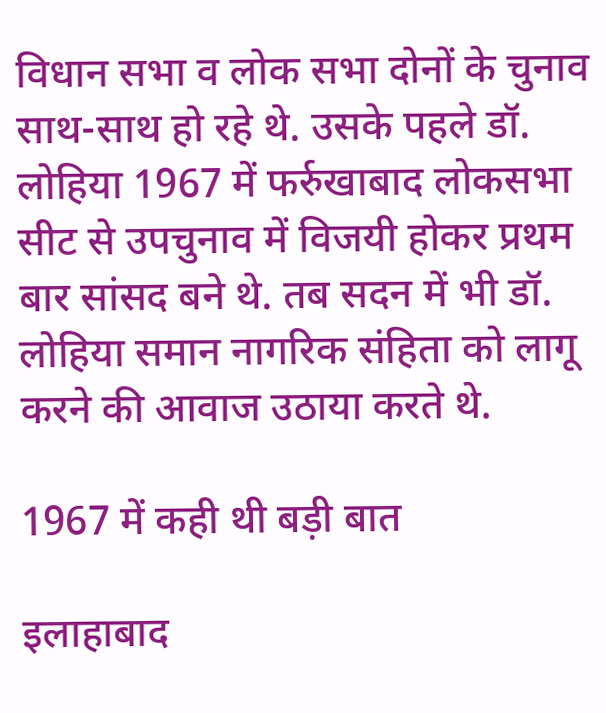विधान सभा व लोक सभा दोनों के चुनाव साथ-साथ हो रहे थे. उसके पहले डॉ. लोहिया 1967 में फर्रुखाबाद लोकसभा सीट से उपचुनाव में विजयी होकर प्रथम बार सांसद बने थे. तब सदन में भी डॉ. लोहिया समान नागरिक संहिता को लागू करने की आवाज उठाया करते थे.

1967 में कही थी बड़ी बात

इलाहाबाद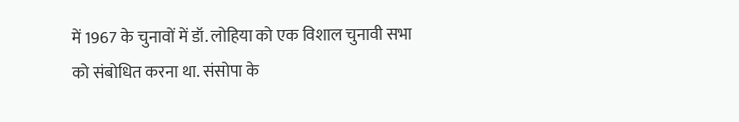में 1967 के चुनावों में डॉ. लोहिया को एक विशाल चुनावी सभा को संबोधित करना था. संसोपा के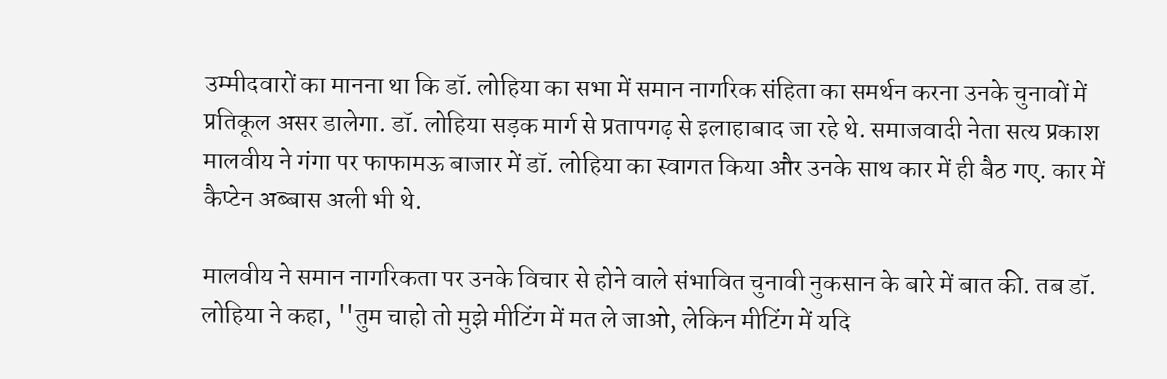उम्मीदवारों का मानना था कि डॉ. लोहिया का सभा में समान नागरिक संहिता का समर्थन करना उनके चुनावों में प्रतिकूल असर डालेगा. डॉ. लोहिया सड़क मार्ग से प्रतापगढ़ से इलाहाबाद जा रहे थे. समाजवादी नेता सत्य प्रकाश मालवीय ने गंगा पर फाफामऊ बाजार में डॉ. लोहिया का स्वागत किया और उनके साथ कार में ही बैठ गए. कार में कैप्टेन अब्बास अली भी थे.

मालवीय ने समान नागरिकता पर उनके विचार से होने वाले संभावित चुनावी नुकसान के बारे में बात की. तब डॉ. लोहिया ने कहा, ''तुम चाहो तो मुझे मीटिंग में मत ले जाओ, लेकिन मीटिंग में यदि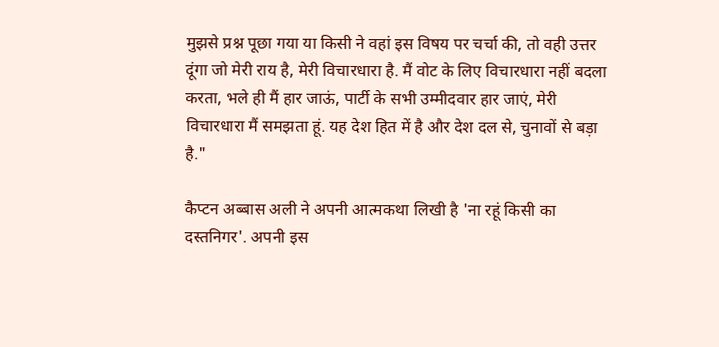मुझसे प्रश्न पूछा गया या किसी ने वहां इस विषय पर चर्चा की, तो वही उत्तर दूंगा जो मेरी राय है, मेरी विचारधारा है. मैं वोट के लिए विचारधारा नहीं बदला करता, भले ही मैं हार जाऊं, पार्टी के सभी उम्मीदवार हार जाएं, मेरी विचारधारा मैं समझता हूं. यह देश हित में है और देश दल से, चुनावों से बड़ा है."

कैप्टन अब्बास अली ने अपनी आत्मकथा लिखी है 'ना रहूं किसी का दस्तनिगर'. अपनी इस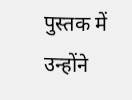पुस्तक में उन्होंने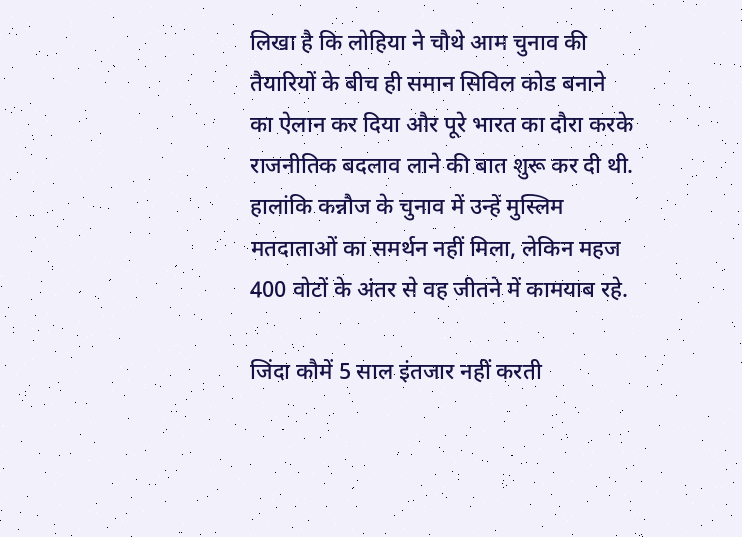लिखा है कि लोहिया ने चौथे आम चुनाव की तैयारियों के बीच ही समान सिविल कोड बनाने का ऐलान कर दिया और पूरे भारत का दौरा करके राजनीतिक बदलाव लाने की बात शुरू कर दी थी. हालांकि कन्नौज के चुनाव में उन्हें मुस्लिम मतदाताओं का समर्थन नहीं मिला, लेकिन महज 400 वोटों के अंतर से वह जीतने में कामयाब रहे.

जिंदा कौमें 5 साल इंतजार नहीं करती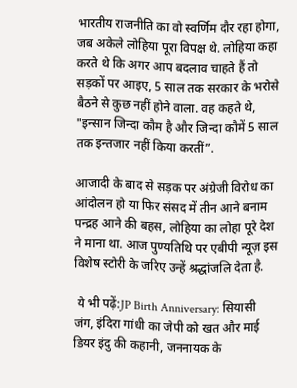भारतीय राजनीति का वो स्वर्णिम दौर रहा होगा, जब अकेले लोहिया पूरा विपक्ष थे. लोहिया कहा करते थे कि अगर आप बदलाव चाहते हैं तो सड़कों पर आइए, 5 साल तक सरकार के भरोसे बैठने से कुछ नहीं होने वाला. वह कहते थे, "इन्सान जिन्दा कौम है और जिन्दा कौमें 5 साल तक इन्तजार नहीं किया करतीं”.

आजादी के बाद से सड़क पर अंग्रेजी विरोध का आंदोलन हो या फिर संसद में तीन आने बनाम पन्द्रह आने की बहस, लोहिया का लोहा पूरे देश ने माना था. आज पुण्यतिथि पर एबीपी न्यूज़ इस विशेष स्टोरी के जरिए उन्हें श्रद्धांजलि देता है.

 ये भी पढ़ें:JP Birth Anniversary: सियासी जंग, इंदिरा गांधी का जेपी को खत और माई डियर इंदु की कहानी, जननायक के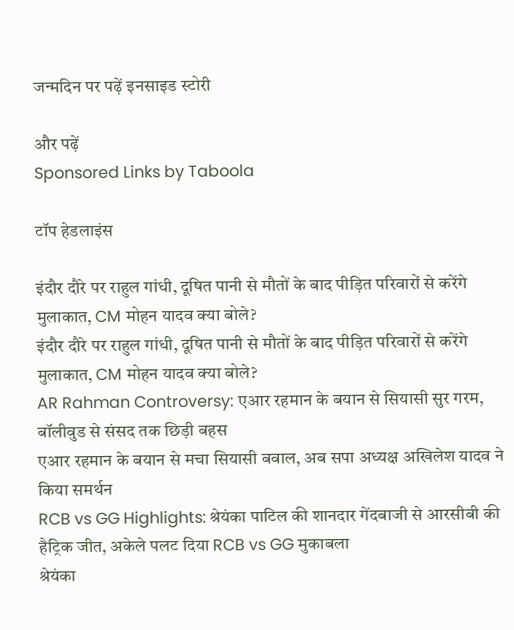जन्मदिन पर पढ़ें इनसाइड स्टोरी

और पढ़ें
Sponsored Links by Taboola

टॉप हेडलाइंस

इंदौर दौरे पर राहुल गांधी, दूषित पानी से मौतों के बाद पीड़ित परिवारों से करेंगे मुलाकात, CM मोहन यादव क्या बोले?
इंदौर दौरे पर राहुल गांधी, दूषित पानी से मौतों के बाद पीड़ित परिवारों से करेंगे मुलाकात, CM मोहन यादव क्या बोले?
AR Rahman Controversy: एआर रहमान के बयान से सियासी सुर गरम, बॉलीवुड से संसद तक छिड़ी बहस
एआर रहमान के बयान से मचा सियासी बवाल, अब सपा अध्यक्ष अखिलेश यादव ने किया समर्थन
RCB vs GG Highlights: श्रेयंका पाटिल की शानदार गेंदबाजी से आरसीबी की हैट्रिक जीत, अकेले पलट दिया RCB vs GG मुकाबला
श्रेयंका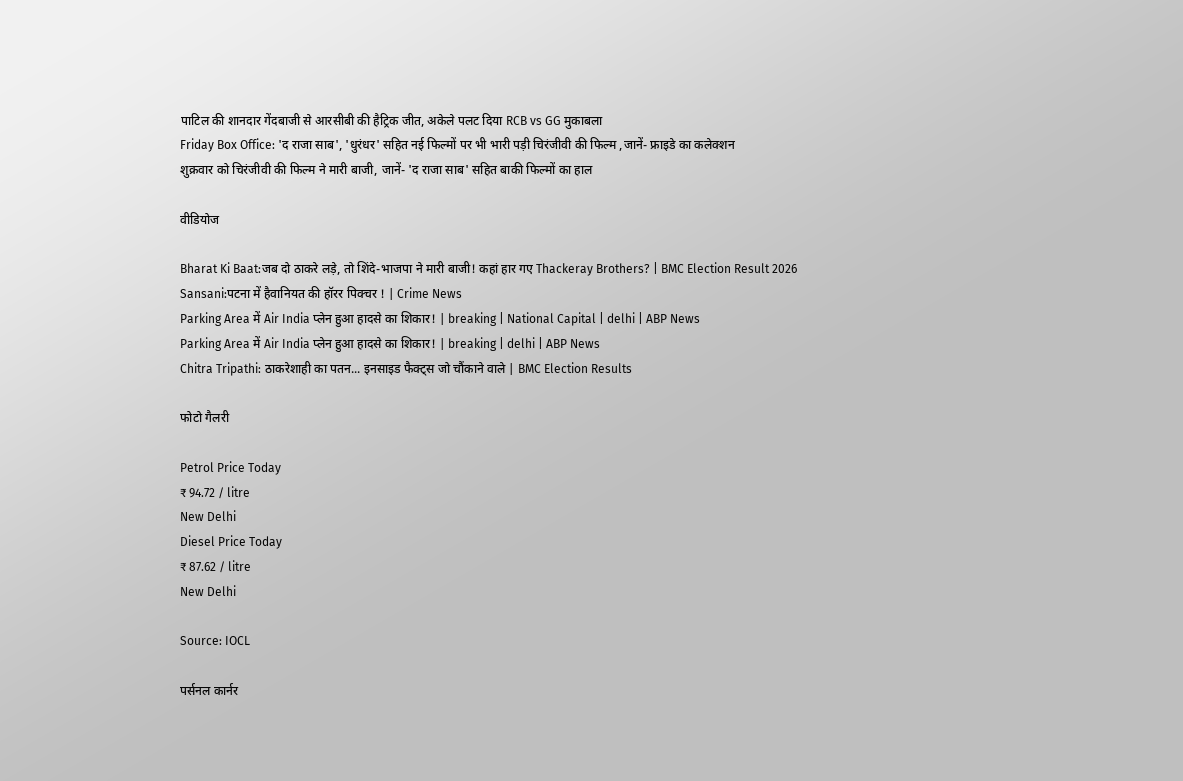पाटिल की शानदार गेंदबाजी से आरसीबी की हैट्रिक जीत, अकेले पलट दिया RCB vs GG मुकाबला
Friday Box Office: 'द राजा साब', 'धुरंधर' सहित नई फिल्मों पर भी भारी पड़ी चिरंजीवी की फिल्म ,जानें- फ्राइडे का कलेक्शन
शुक्रवार को चिरंजीवी की फिल्म ने मारी बाजी, जानें- 'द राजा साब' सहित बाकी फिल्मों का हाल

वीडियोज

Bharat Ki Baat:जब दो ठाकरे लड़े, तो शिंदे-भाजपा ने मारी बाजी! कहां हार गए Thackeray Brothers? | BMC Election Result 2026
Sansani:पटना में हैवानियत की हॉरर पिक्चर ! | Crime News
Parking Area में Air India प्लेन हुआ हादसे का शिकार! | breaking | National Capital | delhi | ABP News
Parking Area में Air India प्लेन हुआ हादसे का शिकार! | breaking | delhi | ABP News
Chitra Tripathi: ठाकरेशाही का पतन... इनसाइड फैक्ट्स जो चौंकाने वाले | BMC Election Results

फोटो गैलरी

Petrol Price Today
₹ 94.72 / litre
New Delhi
Diesel Price Today
₹ 87.62 / litre
New Delhi

Source: IOCL

पर्सनल कार्नर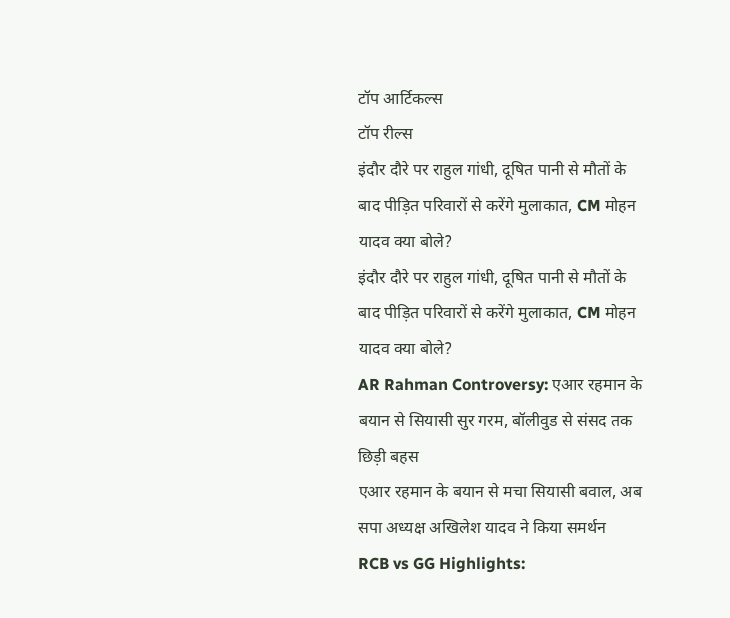टॉप आर्टिकल्स
टॉप रील्स
इंदौर दौरे पर राहुल गांधी, दूषित पानी से मौतों के बाद पीड़ित परिवारों से करेंगे मुलाकात, CM मोहन यादव क्या बोले?
इंदौर दौरे पर राहुल गांधी, दूषित पानी से मौतों के बाद पीड़ित परिवारों से करेंगे मुलाकात, CM मोहन यादव क्या बोले?
AR Rahman Controversy: एआर रहमान के बयान से सियासी सुर गरम, बॉलीवुड से संसद तक छिड़ी बहस
एआर रहमान के बयान से मचा सियासी बवाल, अब सपा अध्यक्ष अखिलेश यादव ने किया समर्थन
RCB vs GG Highlights: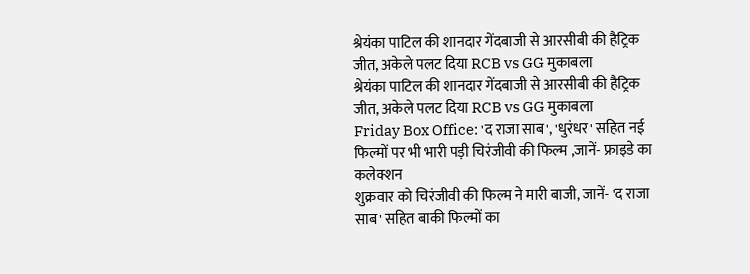श्रेयंका पाटिल की शानदार गेंदबाजी से आरसीबी की हैट्रिक जीत, अकेले पलट दिया RCB vs GG मुकाबला
श्रेयंका पाटिल की शानदार गेंदबाजी से आरसीबी की हैट्रिक जीत, अकेले पलट दिया RCB vs GG मुकाबला
Friday Box Office: 'द राजा साब', 'धुरंधर' सहित नई फिल्मों पर भी भारी पड़ी चिरंजीवी की फिल्म ,जानें- फ्राइडे का कलेक्शन
शुक्रवार को चिरंजीवी की फिल्म ने मारी बाजी, जानें- 'द राजा साब' सहित बाकी फिल्मों का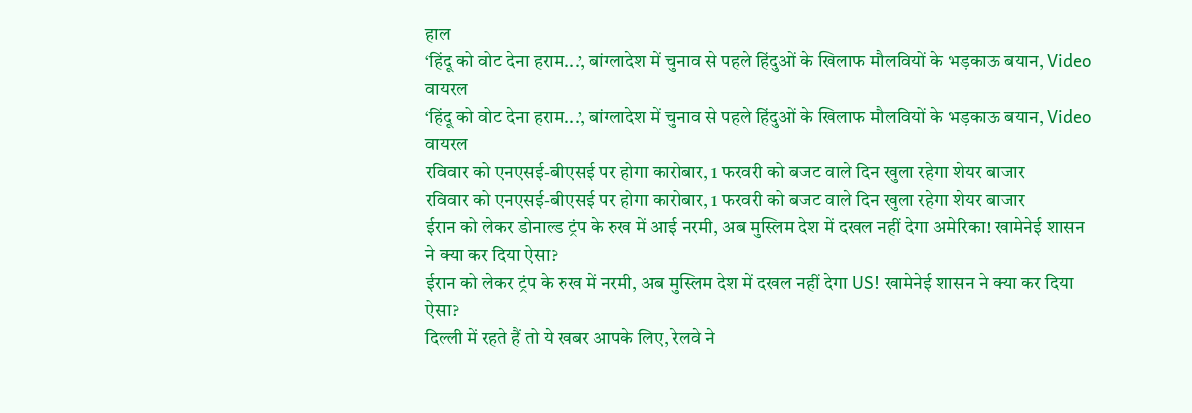हाल
‘हिंदू को वोट देना हराम...’, बांग्लादेश में चुनाव से पहले हिंदुओं के खिलाफ मौलवियों के भड़काऊ बयान, Video वायरल
‘हिंदू को वोट देना हराम...’, बांग्लादेश में चुनाव से पहले हिंदुओं के खिलाफ मौलवियों के भड़काऊ बयान, Video वायरल
रविवार को एनएसई-बीएसई पर होगा कारोबार, 1 फरवरी को बजट वाले दिन खुला रहेगा शेयर बाजार
रविवार को एनएसई-बीएसई पर होगा कारोबार, 1 फरवरी को बजट वाले दिन खुला रहेगा शेयर बाजार
ईरान को लेकर डोनाल्ड ट्रंप के रुख में आई नरमी, अब मुस्लिम देश में दखल नहीं देगा अमेरिका! खामेनेई शासन ने क्या कर दिया ऐसा?
ईरान को लेकर ट्रंप के रुख में नरमी, अब मुस्लिम देश में दखल नहीं देगा US! खामेनेई शासन ने क्या कर दिया ऐसा?
दिल्ली में रहते हैं तो ये खबर आपके लिए, रेलवे ने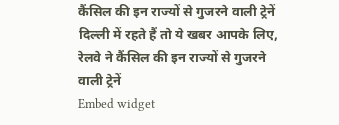कैंसिल की इन राज्यों से गुजरने वाली ट्रेनें
दिल्ली में रहते हैं तो ये खबर आपके लिए, रेलवे ने कैंसिल की इन राज्यों से गुजरने वाली ट्रेनें
Embed widget